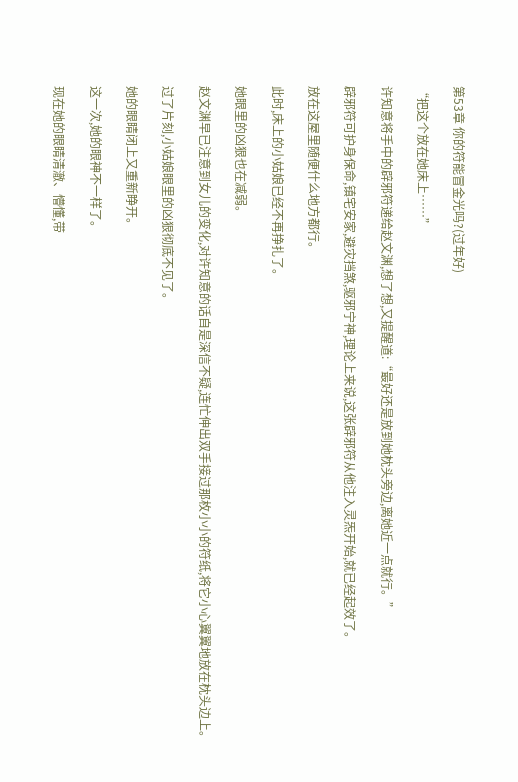第53章 你的符能冒金光吗?(过年好)

“把这个放在她床上……”

许知意将手中的辟邪符递给赵文渊,想了想,又提醒道:“最好还是放到她枕头旁边,离她近一点就行。”

辟邪符可护身保命,镇宅安家,避灾挡煞,驱邪宁神,理论上来说,这张辟邪符从他注入灵炁开始,就已经起效了。

放在这屋里随便什么地方都行。

此时,床上的小姑娘已经不再挣扎了。

她眼里的凶狠也在减弱。

赵文渊早已注意到女儿的变化,对许知意的话自是深信不疑,连忙伸出双手接过那枚小小的符纸,将它小心翼翼地放在枕头边上。

过了片刻,小姑娘眼里的凶狠彻底不见了。

她的眼睛闭上又重新睁开。

这一次,她的眼神不一样了。

现在她的眼睛清澈、懵懂,带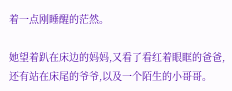着一点刚睡醒的茫然。

她望着趴在床边的妈妈,又看了看红着眼眶的爸爸,还有站在床尾的爷爷,以及一个陌生的小哥哥。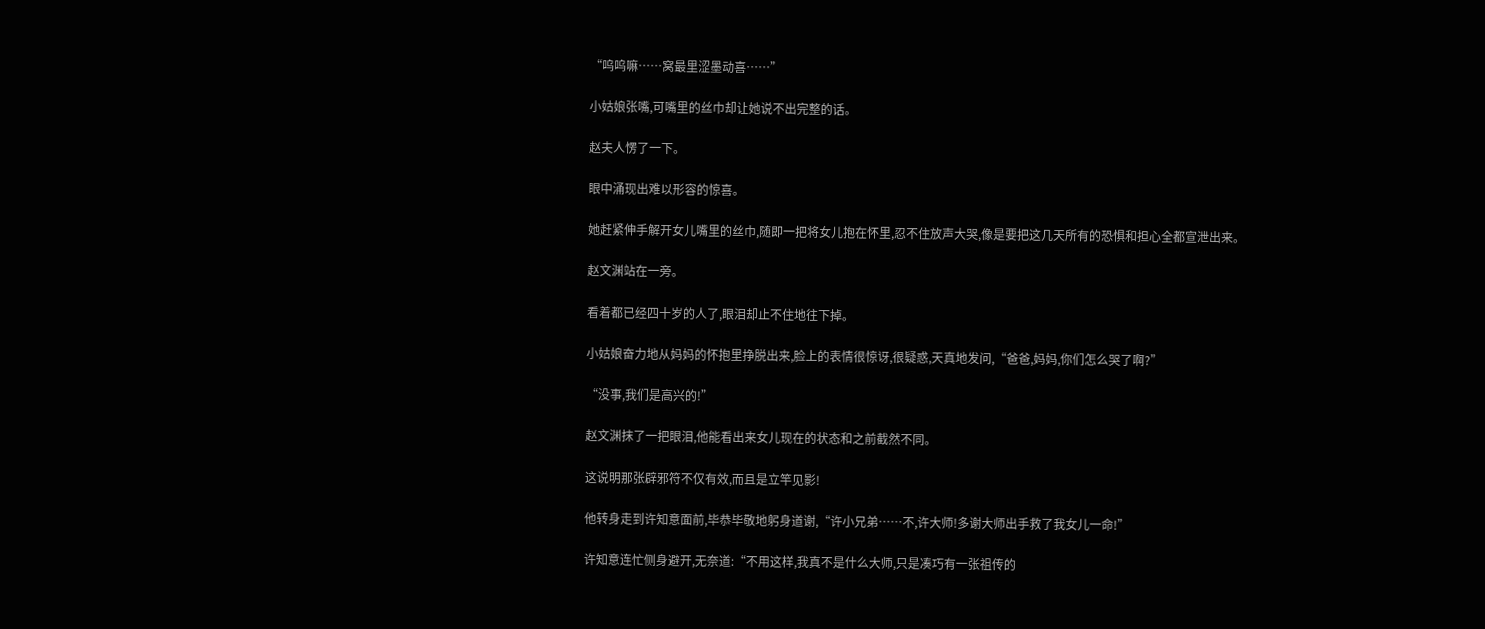“呜呜嘛……窝最里涩墨动喜……”

小姑娘张嘴,可嘴里的丝巾却让她说不出完整的话。

赵夫人愣了一下。

眼中涌现出难以形容的惊喜。

她赶紧伸手解开女儿嘴里的丝巾,随即一把将女儿抱在怀里,忍不住放声大哭,像是要把这几天所有的恐惧和担心全都宣泄出来。

赵文渊站在一旁。

看着都已经四十岁的人了,眼泪却止不住地往下掉。

小姑娘奋力地从妈妈的怀抱里挣脱出来,脸上的表情很惊讶,很疑惑,天真地发问,“爸爸,妈妈,你们怎么哭了啊?”

“没事,我们是高兴的!”

赵文渊抹了一把眼泪,他能看出来女儿现在的状态和之前截然不同。

这说明那张辟邪符不仅有效,而且是立竿见影!

他转身走到许知意面前,毕恭毕敬地躬身道谢,“许小兄弟……不,许大师!多谢大师出手救了我女儿一命!”

许知意连忙侧身避开,无奈道:“不用这样,我真不是什么大师,只是凑巧有一张祖传的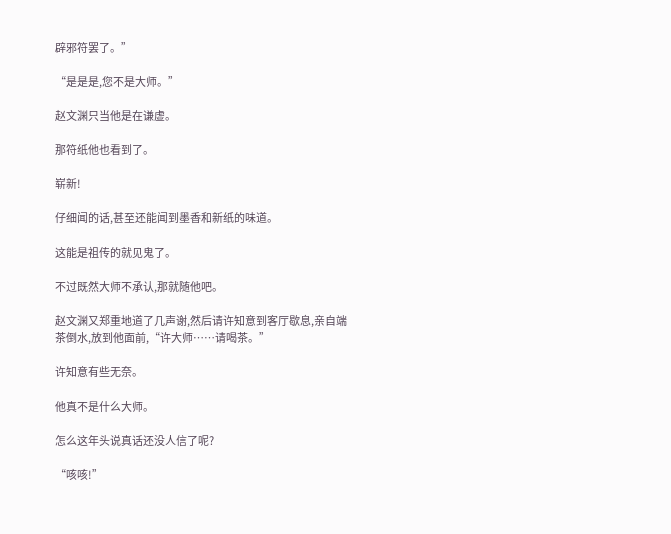辟邪符罢了。”

“是是是,您不是大师。”

赵文渊只当他是在谦虚。

那符纸他也看到了。

崭新!

仔细闻的话,甚至还能闻到墨香和新纸的味道。

这能是祖传的就见鬼了。

不过既然大师不承认,那就随他吧。

赵文渊又郑重地道了几声谢,然后请许知意到客厅歇息,亲自端茶倒水,放到他面前,“许大师……请喝茶。”

许知意有些无奈。

他真不是什么大师。

怎么这年头说真话还没人信了呢?

“咳咳!”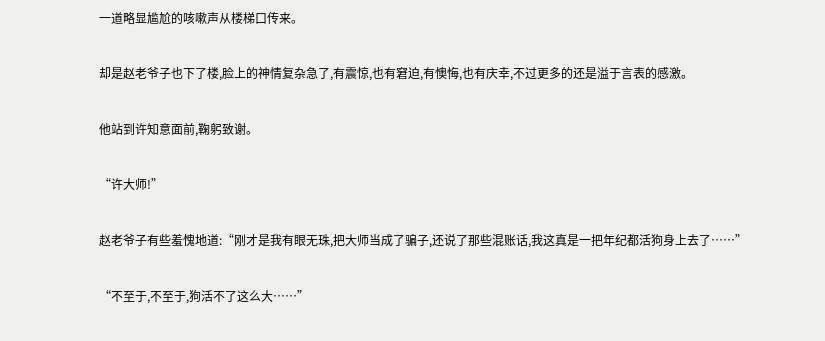一道略显尴尬的咳嗽声从楼梯口传来。

却是赵老爷子也下了楼,脸上的神情复杂急了,有震惊,也有窘迫,有懊悔,也有庆幸,不过更多的还是溢于言表的感激。

他站到许知意面前,鞠躬致谢。

“许大师!”

赵老爷子有些羞愧地道:“刚才是我有眼无珠,把大师当成了骗子,还说了那些混账话,我这真是一把年纪都活狗身上去了……”

“不至于,不至于,狗活不了这么大……”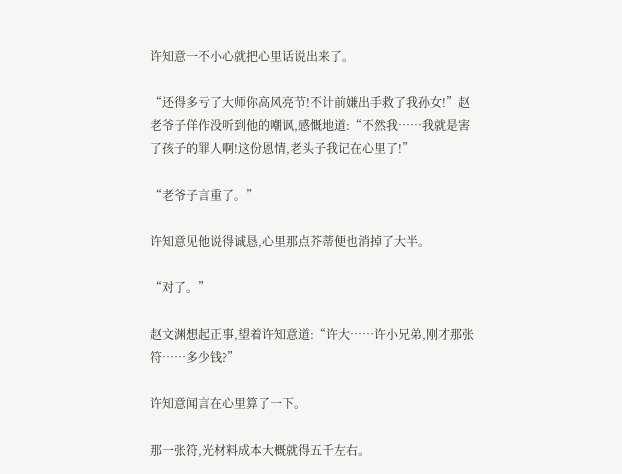许知意一不小心就把心里话说出来了。

“还得多亏了大师你高风亮节!不计前嫌出手救了我孙女!”赵老爷子佯作没听到他的嘲讽,感慨地道:“不然我……我就是害了孩子的罪人啊!这份恩情,老头子我记在心里了!”

“老爷子言重了。”

许知意见他说得诚恳,心里那点芥蒂便也消掉了大半。

“对了。”

赵文渊想起正事,望着许知意道:“许大……许小兄弟,刚才那张符……多少钱?”

许知意闻言在心里算了一下。

那一张符,光材料成本大概就得五千左右。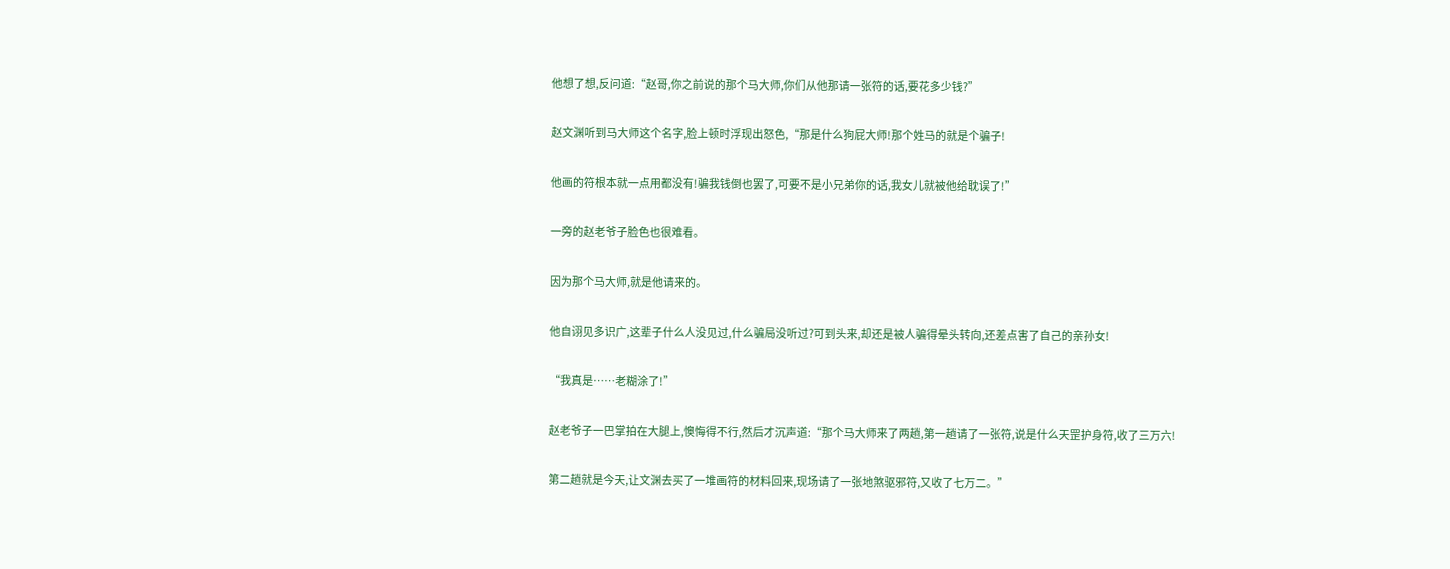他想了想,反问道:“赵哥,你之前说的那个马大师,你们从他那请一张符的话,要花多少钱?”

赵文渊听到马大师这个名字,脸上顿时浮现出怒色,“那是什么狗屁大师!那个姓马的就是个骗子!

他画的符根本就一点用都没有!骗我钱倒也罢了,可要不是小兄弟你的话,我女儿就被他给耽误了!”

一旁的赵老爷子脸色也很难看。

因为那个马大师,就是他请来的。

他自诩见多识广,这辈子什么人没见过,什么骗局没听过?可到头来,却还是被人骗得晕头转向,还差点害了自己的亲孙女!

“我真是……老糊涂了!”

赵老爷子一巴掌拍在大腿上,懊悔得不行,然后才沉声道:“那个马大师来了两趟,第一趟请了一张符,说是什么天罡护身符,收了三万六!

第二趟就是今天,让文渊去买了一堆画符的材料回来,现场请了一张地煞驱邪符,又收了七万二。”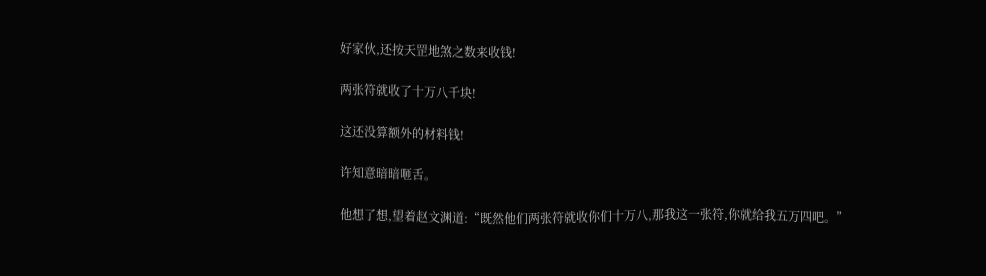好家伙,还按天罡地煞之数来收钱!

两张符就收了十万八千块!

这还没算额外的材料钱!

许知意暗暗咂舌。

他想了想,望着赵文渊道:“既然他们两张符就收你们十万八,那我这一张符,你就给我五万四吧。”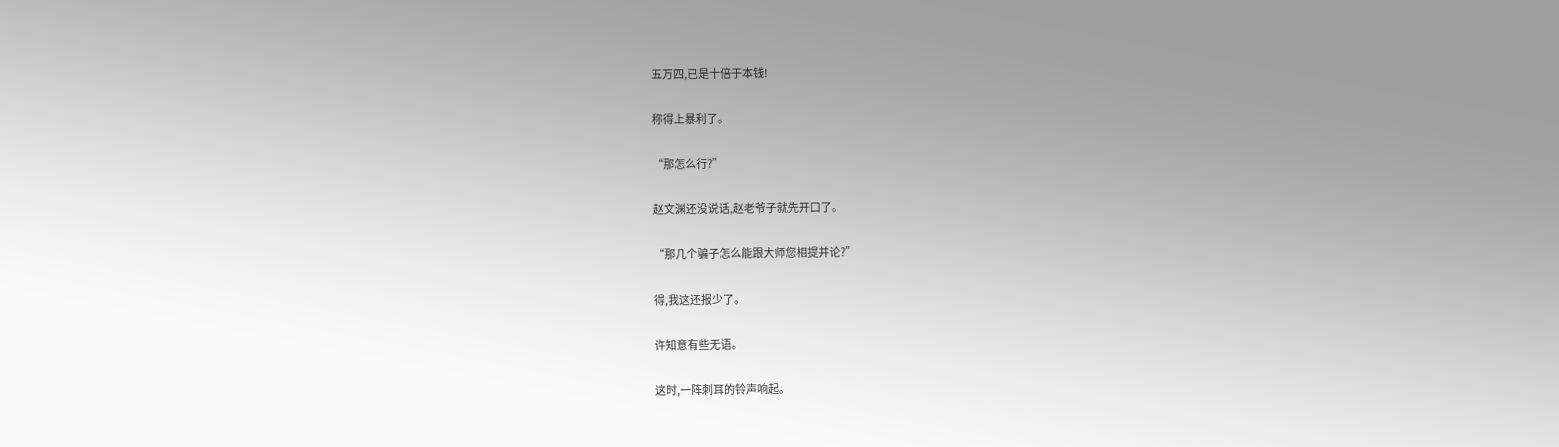五万四,已是十倍于本钱!

称得上暴利了。

“那怎么行?”

赵文渊还没说话,赵老爷子就先开口了。

“那几个骗子怎么能跟大师您相提并论?”

得,我这还报少了。

许知意有些无语。

这时,一阵刺耳的铃声响起。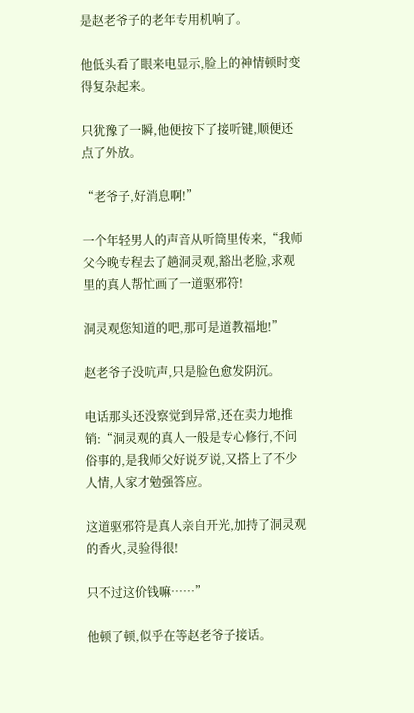是赵老爷子的老年专用机响了。

他低头看了眼来电显示,脸上的神情顿时变得复杂起来。

只犹豫了一瞬,他便按下了接听键,顺便还点了外放。

“老爷子,好消息啊!”

一个年轻男人的声音从听筒里传来,“我师父今晚专程去了趟洞灵观,豁出老脸,求观里的真人帮忙画了一道驱邪符!

洞灵观您知道的吧,那可是道教福地!”

赵老爷子没吭声,只是脸色愈发阴沉。

电话那头还没察觉到异常,还在卖力地推销:“洞灵观的真人一般是专心修行,不问俗事的,是我师父好说歹说,又搭上了不少人情,人家才勉强答应。

这道驱邪符是真人亲自开光,加持了洞灵观的香火,灵验得很!

只不过这价钱嘛……”

他顿了顿,似乎在等赵老爷子接话。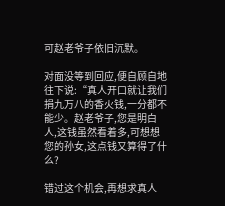可赵老爷子依旧沉默。

对面没等到回应,便自顾自地往下说:“真人开口就让我们捐九万八的香火钱,一分都不能少。赵老爷子,您是明白人,这钱虽然看着多,可想想您的孙女,这点钱又算得了什么?

错过这个机会,再想求真人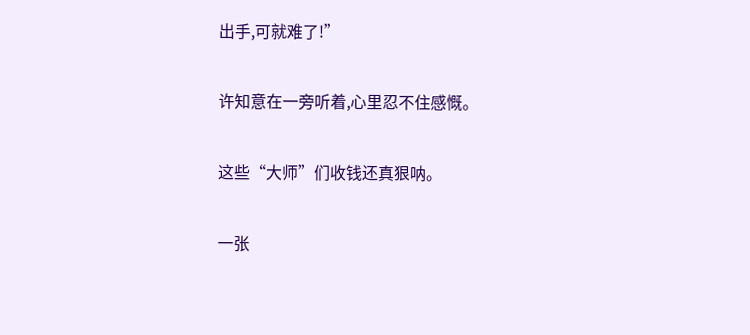出手,可就难了!”

许知意在一旁听着,心里忍不住感慨。

这些“大师”们收钱还真狠呐。

一张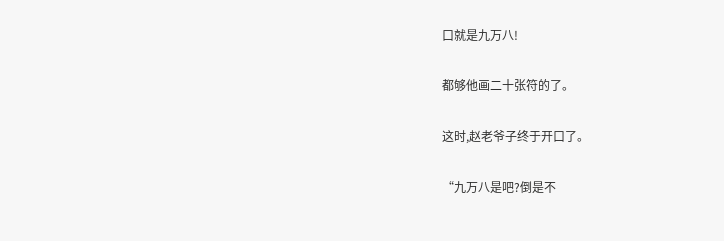口就是九万八!

都够他画二十张符的了。

这时,赵老爷子终于开口了。

“九万八是吧?倒是不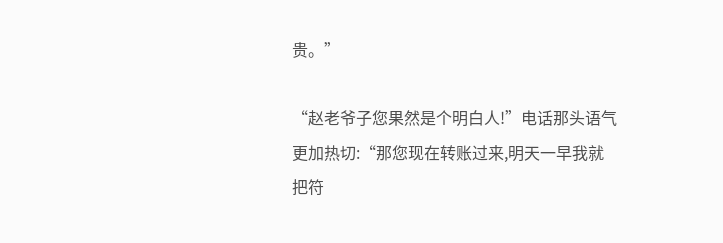贵。”

“赵老爷子您果然是个明白人!”电话那头语气更加热切:“那您现在转账过来,明天一早我就把符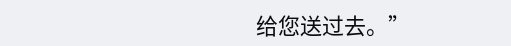给您送过去。”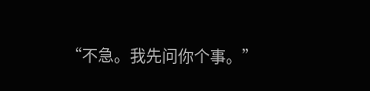“不急。我先问你个事。”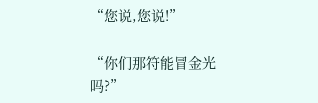“您说,您说!”

“你们那符能冒金光吗?”